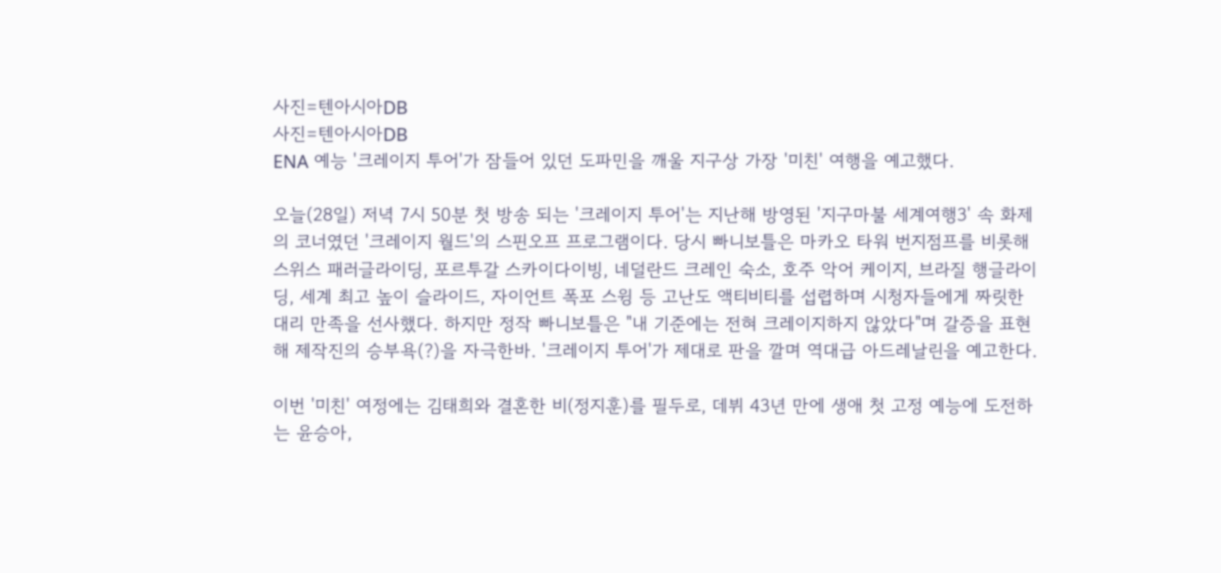사진=텐아시아DB
사진=텐아시아DB
ENA 예능 '크레이지 투어'가 잠들어 있던 도파민을 깨울 지구상 가장 '미친' 여행을 예고했다.

오늘(28일) 저녁 7시 50분 첫 방송 되는 '크레이지 투어'는 지난해 방영된 '지구마불 세계여행3' 속 화제의 코너였던 '크레이지 월드'의 스핀오프 프로그램이다. 당시 빠니보틀은 마카오 타워 번지점프를 비롯해 스위스 패러글라이딩, 포르투갈 스카이다이빙, 네덜란드 크레인 숙소, 호주 악어 케이지, 브라질 행글라이딩, 세계 최고 높이 슬라이드, 자이언트 폭포 스윙 등 고난도 액티비티를 섭렵하며 시청자들에게 짜릿한 대리 만족을 선사했다. 하지만 정작 빠니보틀은 "내 기준에는 전혀 크레이지하지 않았다"며 갈증을 표현해 제작진의 승부욕(?)을 자극한바. '크레이지 투어'가 제대로 판을 깔며 역대급 아드레날린을 예고한다.

이번 '미친' 여정에는 김태희와 결혼한 비(정지훈)를 필두로, 데뷔 43년 만에 생애 첫 고정 예능에 도전하는 윤승아,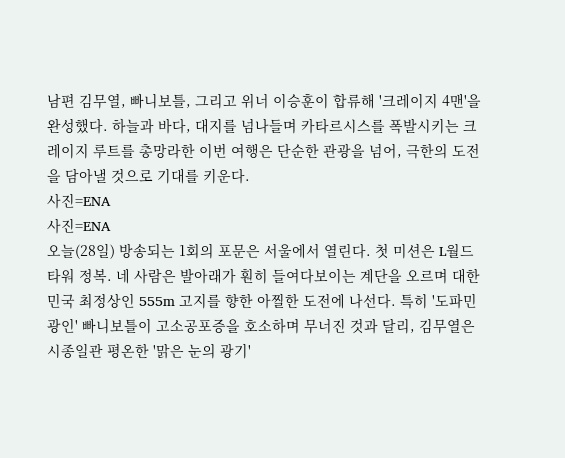남편 김무열, 빠니보틀, 그리고 위너 이승훈이 합류해 '크레이지 4맨'을 완성했다. 하늘과 바다, 대지를 넘나들며 카타르시스를 폭발시키는 크레이지 루트를 총망라한 이번 여행은 단순한 관광을 넘어, 극한의 도전을 담아낼 것으로 기대를 키운다.
사진=ENA
사진=ENA
오늘(28일) 방송되는 1회의 포문은 서울에서 열린다. 첫 미션은 L월드 타워 정복. 네 사람은 발아래가 훤히 들여다보이는 계단을 오르며 대한민국 최정상인 555m 고지를 향한 아찔한 도전에 나선다. 특히 '도파민 광인' 빠니보틀이 고소공포증을 호소하며 무너진 것과 달리, 김무열은 시종일관 평온한 '맑은 눈의 광기'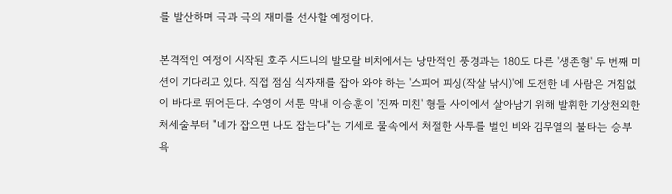를 발산하며 극과 극의 재미를 선사할 예정이다.

본격적인 여정이 시작된 호주 시드니의 발모랄 비치에서는 낭만적인 풍경과는 180도 다른 '생존형' 두 번째 미션이 기다리고 있다. 직접 점심 식자재를 잡아 와야 하는 '스피어 피싱(작살 낚시)'에 도전한 네 사람은 거침없이 바다로 뛰어든다. 수영이 서툰 막내 이승훈이 '진짜 미친' 형들 사이에서 살아남기 위해 발휘한 기상천외한 처세술부터 "네가 잡으면 나도 잡는다"는 기세로 물속에서 처절한 사투를 벌인 비와 김무열의 불타는 승부욕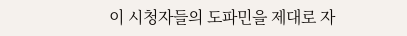이 시청자들의 도파민을 제대로 자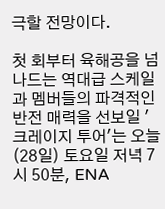극할 전망이다.

첫 회부터 육해공을 넘나드는 역대급 스케일과 멤버들의 파격적인 반전 매력을 선보일 '크레이지 투어'는 오늘(28일) 토요일 저녁 7시 50분, ENA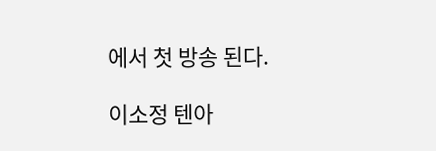에서 첫 방송 된다.

이소정 텐아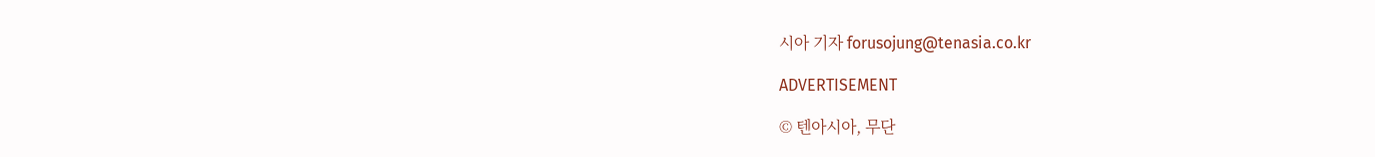시아 기자 forusojung@tenasia.co.kr

ADVERTISEMENT

© 텐아시아, 무단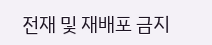전재 및 재배포 금지